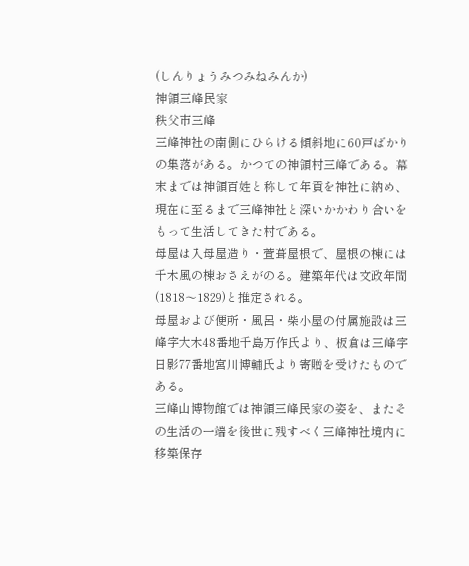(しんりょうみつみねみんか)
神領三峰民家
秩父市三峰
三峰神社の南側にひらける傾斜地に60戸ばかりの集落がある。かつての神領村三峰である。幕末までは神領百姓と称して年貢を神社に納め、現在に至るまで三峰神社と深いかかわり合いをもって生活してきた村である。
母屋は入母屋造り・萱葺屋根で、屋根の棟には千木風の棟おさえがのる。建築年代は文政年間(1818〜1829)と推定される。
母屋および便所・風呂・柴小屋の付属施設は三峰字大木48番地千島万作氏より、板倉は三峰字日影77番地宮川博輔氏より寄贈を受けたものである。
三峰山博物館では神領三峰民家の姿を、またその生活の一端を後世に残すべく三峰神社境内に移築保存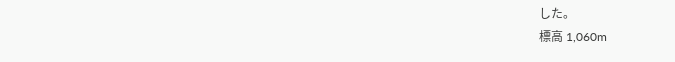した。
標高 1,060m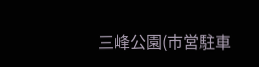三峰公園(市営駐車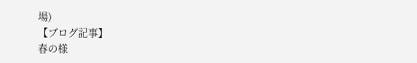場)
【ブログ記事】
春の様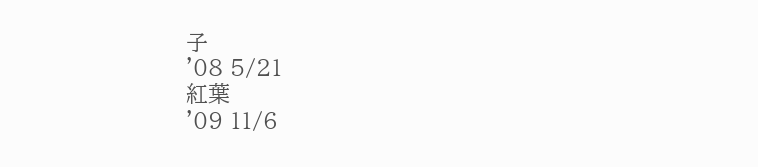子
'08 5/21
紅葉
'09 11/6